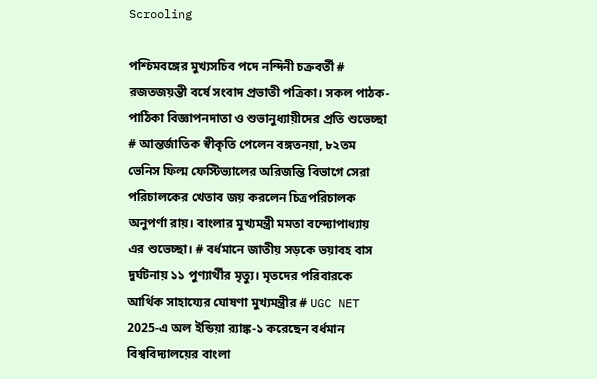Scrooling

পশ্চিমবঙ্গের মুখ্যসচিব পদে নন্দিনী চক্রবর্তী # রজতজয়ন্তী বর্ষে সংবাদ প্রভাতী পত্রিকা। সকল পাঠক-পাঠিকা বিজ্ঞাপনদাতা ও শুভানুধ্যায়ীদের প্রতি শুভেচ্ছা # আন্তর্জাতিক স্বীকৃতি পেলেন বঙ্গতনয়া, ৮২তম ভেনিস ফিল্ম ফেস্টিভ্যালের অরিজন্তি বিভাগে সেরা পরিচালকের খেতাব জয় করলেন চিত্রপরিচালক অনুপর্ণা রায়। বাংলার মুখ্যমন্ত্রী মমতা বন্দ্যোপাধ্যায় এর শুভেচ্ছা। # বর্ধমানে জাতীয় সড়কে ভয়াবহ বাস দুর্ঘটনায় ১১ পুণ্যার্থীর মৃত্যু। মৃতদের পরিবারকে আর্থিক সাহায্যের ঘোষণা মুখ্যমন্ত্রীর # UGC NET 2025-এ অল ইন্ডিয়া র‍্যাঙ্ক-১ করেছেন বর্ধমান বিশ্ববিদ্যালয়ের বাংলা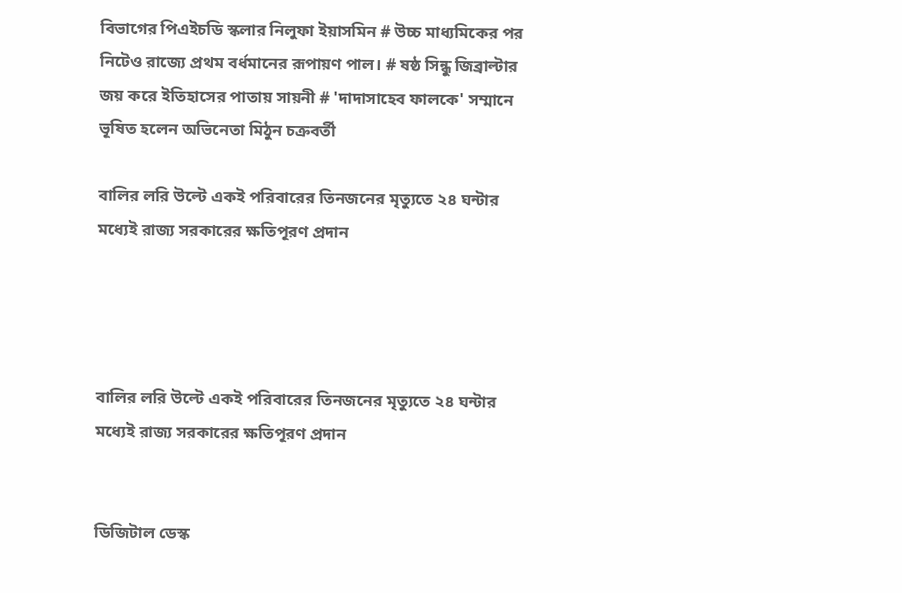বিভাগের পিএইচডি স্কলার নিলুফা ইয়াসমিন # উচ্চ মাধ্যমিকের পর নিটেও রাজ্যে প্রথম বর্ধমানের রূপায়ণ পাল। # ষষ্ঠ সিন্ধু জিব্রাল্টার জয় করে ইতিহাসের পাতায় সায়নী # 'দাদাসাহেব ফালকে' সম্মানে ভূষিত হলেন অভিনেতা মিঠুন চক্রবর্তী

বালির লরি উল্টে একই পরিবারের তিনজনের মৃত্যুতে ২৪ ঘন্টার মধ্যেই রাজ্য সরকারের ক্ষতিপূরণ প্রদান




বালির লরি উল্টে একই পরিবারের তিনজনের মৃত্যুতে ২৪ ঘন্টার মধ্যেই রাজ্য সরকারের ক্ষতিপূরণ প্রদান


ডিজিটাল ডেস্ক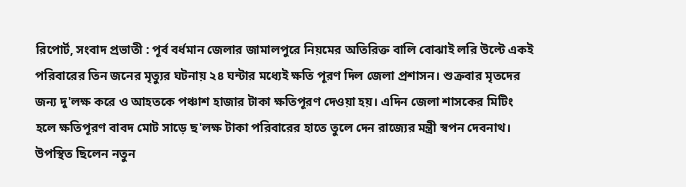রিপোর্ট, সংবাদ প্রভাতী : পূর্ব বর্ধমান জেলার জামালপুরে নিয়মের অতিরিক্ত বালি বোঝাই লরি উল্টে একই পরিবারের তিন জনের মৃত্যুর ঘটনায় ২৪ ঘন্টার মধ্যেই ক্ষতি পূরণ দিল জেলা প্রশাসন। শুক্রবার মৃতদের জন্য দু'লক্ষ করে ও আহতকে পঞ্চাশ হাজার টাকা ক্ষতিপূরণ দেওয়া হয়। এদিন জেলা শাসকের মিটিং হলে ক্ষতিপূরণ বাবদ মোট সাড়ে ছ'লক্ষ টাকা পরিবারের হাতে তুলে দেন রাজ্যের মন্ত্রী স্বপন দেবনাথ। উপস্থিত ছিলেন নতুন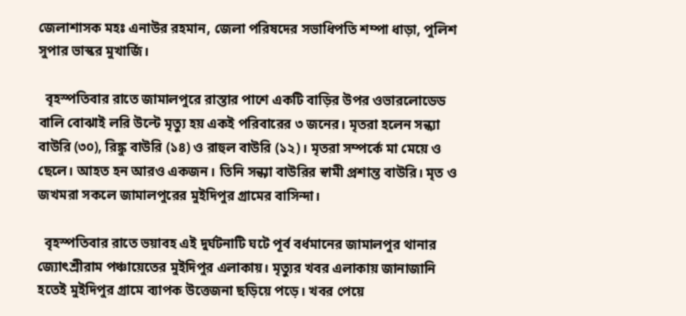জেলাশাসক মহঃ এনাউর রহমান, জেলা পরিষদের সভাধিপতি শম্পা ধাড়া, পুলিশ সুপার ভাস্কর মুখার্জি।

  বৃহস্পতিবার রাতে জামালপুরে রাস্তার পাশে একটি বাড়ির উপর ওভারলোডেড বালি বোঝাই লরি উল্টে মৃত্যু হয় একই পরিবারের ৩ জনের। মৃতরা হলেন সন্ধ্যা বাউরি (৩০), রিঙ্কু বাউরি (১৪) ও রাহুল বাউরি (১২)। মৃতরা সম্পর্কে মা মেয়ে ও ছেলে। আহত হন আরও একজন। তিনি সন্ধ্যা বাউরির স্বামী প্রশান্ত বাউরি। মৃত ও জখমরা সকলে জামালপুরের মুইদিপুর গ্রামের বাসিন্দা।

  বৃহস্পতিবার রাতে ভয়াবহ এই দুর্ঘটনাটি ঘটে পূর্ব বর্ধমানের জামালপুর থানার জ্যোৎশ্রীরাম পঞ্চায়েতের মুইদিপুর এলাকায়। মৃত্যুর খবর এলাকায় জানাজানি হতেই মুইদিপুর গ্রামে ব্যাপক উত্তেজনা ছড়িয়ে পড়ে। খবর পেয়ে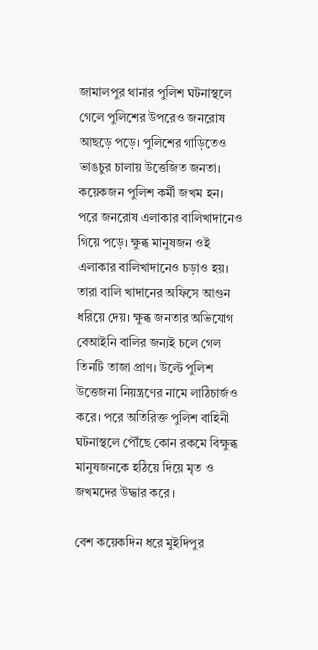জামালপুর থানার পুলিশ ঘটনাস্থলে গেলে পুলিশের উপরেও জনরোষ আছড়ে পড়ে। পুলিশের গাড়িতেও ভাঙচুর চালায় উত্তেজিত জনতা। কয়েকজন পুলিশ কর্মী জখম হন। পরে জনরোষ এলাকার বালিখাদানেও গিয়ে পড়ে। ক্ষুব্ধ মানুষজন ওই এলাকার বালিখাদানেও চড়াও হয়। তারা বালি খাদানের অফিসে আগুন ধরিয়ে দেয়। ক্ষুব্ধ জনতার অভিযোগ বেআইনি বালির জন্যই চলে গেল তিনটি তাজা প্রাণ। উল্টে পুলিশ উত্তেজনা নিয়ন্ত্রণের নামে লাঠিচার্জও করে। পরে অতিরিক্ত পুলিশ বাহিনী ঘটনাস্থলে পৌঁছে কোন রকমে বিক্ষুব্ধ মানুষজনকে হঠিয়ে দিয়ে মৃত ও জখমদের উদ্ধার করে ।

বেশ কয়েকদিন ধরে মুইদিপুর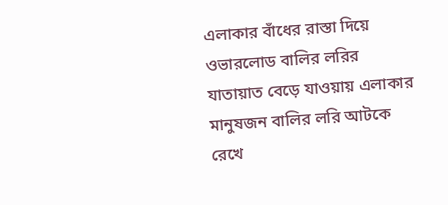এলাকার বাঁধের রাস্তা দিয়ে ওভারলোড বালির লরির যাতায়াত বেড়ে যাওয়ায় এলাকার মানুষজন বালির লরি আটকে রেখে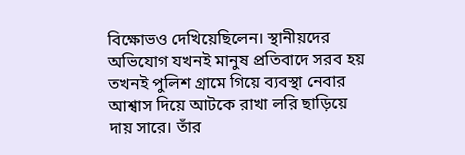বিক্ষোভও দেখিয়েছিলেন। স্থানীয়দের অভিযোগ যখনই মানুষ প্রতিবাদে সরব হয় তখনই পুলিশ গ্রামে গিয়ে ব্যবস্থা নেবার আশ্বাস দিয়ে আটকে রাখা লরি ছাড়িয়ে দায় সারে। তাঁর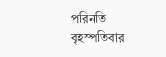পরিনতি বৃহস্পতিবার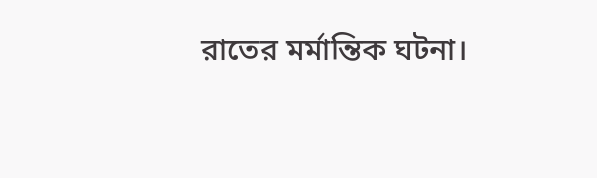রাতের মর্মান্তিক ঘটনা।